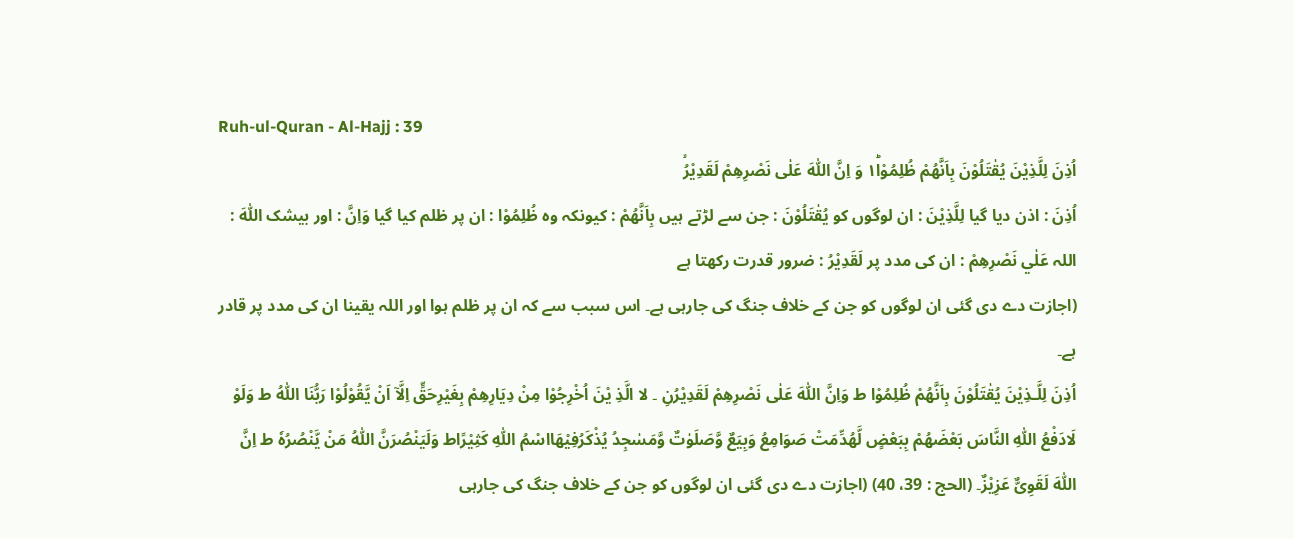Ruh-ul-Quran - Al-Hajj : 39
اُذِنَ لِلَّذِیْنَ یُقٰتَلُوْنَ بِاَنَّهُمْ ظُلِمُوْا١ؕ وَ اِنَّ اللّٰهَ عَلٰى نَصْرِهِمْ لَقَدِیْرُۙ
اُذِنَ : اذن دیا گیا لِلَّذِيْنَ : ان لوگوں کو يُقٰتَلُوْنَ : جن سے لڑتے ہیں بِاَنَّهُمْ : کیونکہ وہ ظُلِمُوْا : ان پر ظلم کیا گیا وَاِنَّ : اور بیشک اللّٰهَ : اللہ عَلٰي نَصْرِهِمْ : ان کی مدد پر لَقَدِيْرُ : ضرور قدرت رکھتا ہے
(اجازت دے دی گئی ان لوگوں کو جن کے خلاف جنگ کی جارہی ہے۔ اس سبب سے کہ ان پر ظلم ہوا اور اللہ یقینا ان کی مدد پر قادر ہے۔
اُذِنَ لِلَّـذِیْنَ یُقٰتَلُوْنَ بِاَنَّھُمْ ظُلِمُوْا ط وَاِنَّ اللّٰہَ عَلٰی نَصْرِھِمْ لَقَدِیْرُنِ ۔ لا الَّذِ یْنَ اُخْرِجُوْا مِنْ دِیَارِھِمْ بِغَیْرِحَقٍّ اِلَّآ اَنْ یَّقُوْلُوْا رَبُّنَا اللّٰہُ ط وَلَوْ لَادَفْعُ اللّٰہِ النَّاسَ بَعْضَھُمْ بِبَعْضٍ لَّھُدِّمَتْ صَوَامِعُ وَبِیَعٌ وَّصَلَوٰتٌ وَّمَسٰجِدُ یُذْکَرُفِیْھَااسْمُ اللّٰہِ کَثِیْرًاط وَلَیَنْصُرَنَّ اللّٰہُ مَنْ یَّنْصُرُہٗ ط اِنَّ اللّٰہَ لَقَوِیٌّ عَزِیْزٌ۔ (الحج : 39، 40) (اجازت دے دی گئی ان لوگوں کو جن کے خلاف جنگ کی جارہی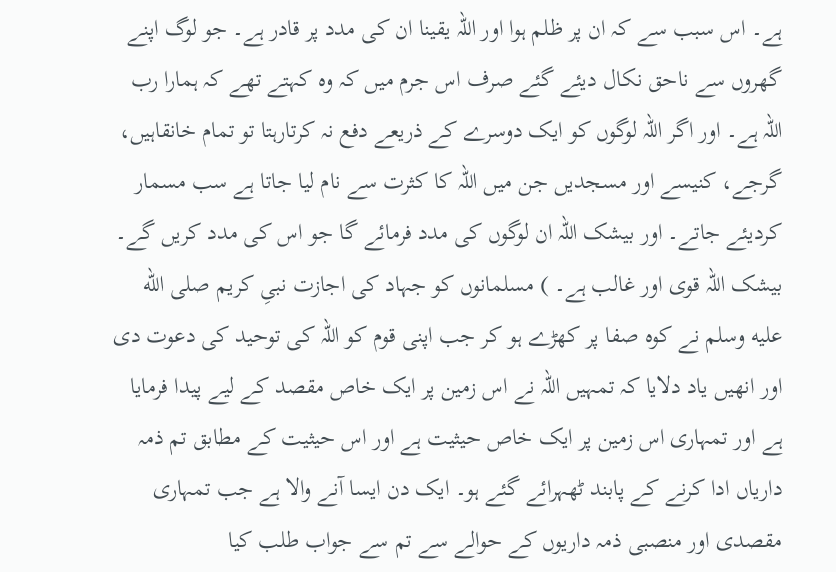ہے۔ اس سبب سے کہ ان پر ظلم ہوا اور اللہ یقینا ان کی مدد پر قادر ہے۔ جو لوگ اپنے گھروں سے ناحق نکال دیئے گئے صرف اس جرم میں کہ وہ کہتے تھے کہ ہمارا رب اللہ ہے۔ اور اگر اللہ لوگوں کو ایک دوسرے کے ذریعے دفع نہ کرتارہتا تو تمام خانقاہیں، گرجے، کنیسے اور مسجدیں جن میں اللہ کا کثرت سے نام لیا جاتا ہے سب مسمار کردیئے جاتے۔ اور بیشک اللہ ان لوگوں کی مدد فرمائے گا جو اس کی مدد کریں گے۔ بیشک اللہ قوی اور غالب ہے۔ ) مسلمانوں کو جہاد کی اجازت نبیِ کریم صلى الله عليه وسلم نے کوہ صفا پر کھڑے ہو کر جب اپنی قوم کو اللہ کی توحید کی دعوت دی اور انھیں یاد دلایا کہ تمہیں اللہ نے اس زمین پر ایک خاص مقصد کے لیے پیدا فرمایا ہے اور تمہاری اس زمین پر ایک خاص حیثیت ہے اور اس حیثیت کے مطابق تم ذمہ داریاں ادا کرنے کے پابند ٹھہرائے گئے ہو۔ ایک دن ایسا آنے والا ہے جب تمہاری مقصدی اور منصبی ذمہ داریوں کے حوالے سے تم سے جواب طلب کیا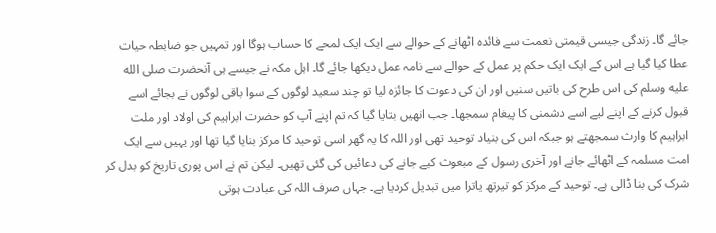جائے گا۔ زندگی جیسی قیمتی نعمت سے فائدہ اٹھانے کے حوالے سے ایک ایک لمحے کا حساب ہوگا اور تمہیں جو ضابطہ حیات عطا کیا گیا ہے اس کے ایک ایک حکم پر عمل کے حوالے سے نامہ عمل دیکھا جائے گا۔ اہل مکہ نے جیسے ہی آنحضرت صلى الله عليه وسلم کی اس طرح کی باتیں سنیں اور ان کی دعوت کا جائزہ لیا تو چند سعید لوگوں کے سوا باقی لوگوں نے بجائے اسے قبول کرنے کے اپنے لیے اسے دشمنی کا پیغام سمجھا۔ جب انھیں بتایا گیا کہ تم اپنے آپ کو حضرت ابراہیم کی اولاد اور ملت ابراہیم کا وارث سمجھتے ہو جبکہ اس کی بنیاد توحید تھی اور اللہ کا یہ گھر اسی توحید کا مرکز بنایا گیا تھا اور یہیں سے ایک امت مسلمہ کے اٹھائے جانے اور آخری رسول کے مبعوث کیے جانے کی دعائیں کی گئی تھیں۔ لیکن تم نے اس پوری تاریخ کو بدل کر شرک کی بنا ڈالی ہے۔ توحید کے مرکز کو تیرتھ یاترا میں تبدیل کردیا ہے۔ جہاں صرف اللہ کی عبادت ہوتی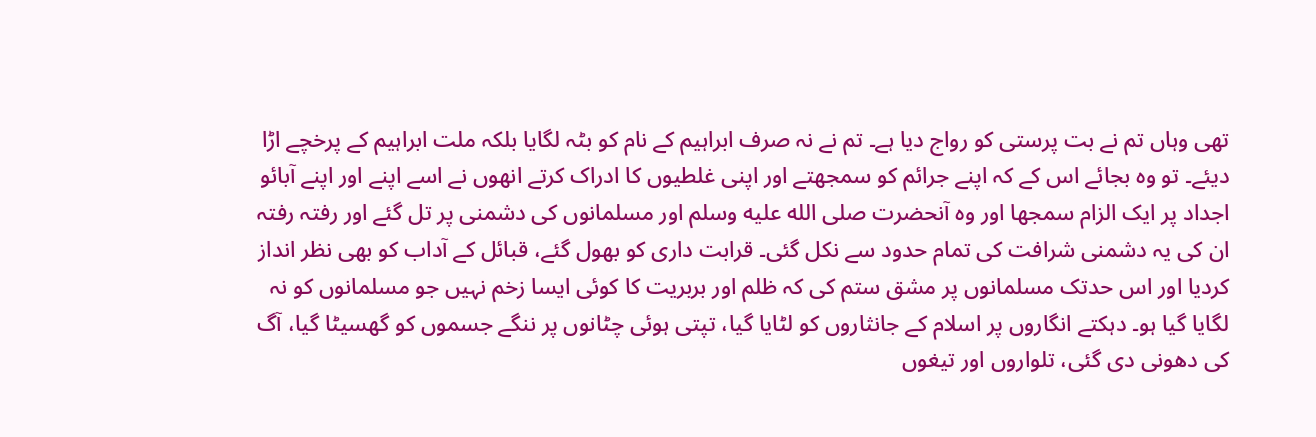تھی وہاں تم نے بت پرستی کو رواج دیا ہے۔ تم نے نہ صرف ابراہیم کے نام کو بٹہ لگایا بلکہ ملت ابراہیم کے پرخچے اڑا دیئے۔ تو وہ بجائے اس کے کہ اپنے جرائم کو سمجھتے اور اپنی غلطیوں کا ادراک کرتے انھوں نے اسے اپنے اور اپنے آبائو اجداد پر ایک الزام سمجھا اور وہ آنحضرت صلى الله عليه وسلم اور مسلمانوں کی دشمنی پر تل گئے اور رفتہ رفتہ ان کی یہ دشمنی شرافت کی تمام حدود سے نکل گئی۔ قرابت داری کو بھول گئے، قبائل کے آداب کو بھی نظر انداز کردیا اور اس حدتک مسلمانوں پر مشق ستم کی کہ ظلم اور بربریت کا کوئی ایسا زخم نہیں جو مسلمانوں کو نہ لگایا گیا ہو۔ دہکتے انگاروں پر اسلام کے جانثاروں کو لٹایا گیا، تپتی ہوئی چٹانوں پر ننگے جسموں کو گھسیٹا گیا، آگ کی دھونی دی گئی، تلواروں اور تیغوں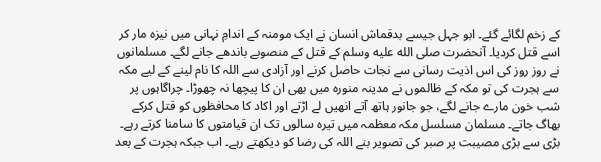کے زخم لگائے گئے۔ ابو جہل جیسے بدقماش انسان نے ایک مومنہ کے اندامِ نہانی میں نیزہ مار کر اسے قتل کردیا۔ آنحضرت صلى الله عليه وسلم کے قتل کے منصوبے باندھے جانے لگے۔ مسلمانوں نے روز روز کی اس اذیت رسانی سے نجات حاصل کرنے اور آزادی سے اللہ کا نام لینے کے لیے مکہ سے ہجرت کی تو مکہ کے ظالموں نے مدینہ منورہ میں بھی ان کا پیچھا نہ چھوڑا۔ چراگاہوں پر شب خون مارے جانے لگے، جو جانور ہاتھ آتے انھیں لے اڑتے اور اکاد کا محافظوں کو قتل کرکے بھاگ جاتے۔ مسلمان مسلسل مکہ معظمہ میں تیرہ سالوں تک ان قیامتوں کا سامنا کرتے رہے۔ بڑی سے بڑی مصیبت پر صبر کی تصویر بنے اللہ کی رضا کو دیکھتے رہے۔ اب جبکہ ہجرت کے بعد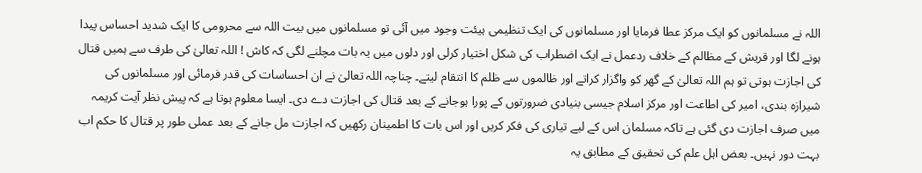اللہ نے مسلمانوں کو ایک مرکز عطا فرمایا اور مسلمانوں کی ایک تنظیمی ہیئت وجود میں آئی تو مسلمانوں میں بیت اللہ سے محرومی کا ایک شدید احساس پیدا ہونے لگا اور قریش کے مظالم کے خلاف ردعمل نے ایک اضطراب کی شکل اختیار کرلی اور دلوں میں یہ بات مچلنے لگی کہ کاش ! اللہ تعالیٰ کی طرف سے ہمیں قتال کی اجازت ہوتی تو ہم اللہ تعالیٰ کے گھر کو واگزار کراتے اور ظالموں سے ظلم کا انتقام لیتے۔ چناچہ اللہ تعالیٰ نے ان احساسات کی قدر فرمائی اور مسلمانوں کی شیرازہ بندی، امیر کی اطاعت اور مرکز اسلام جیسی بنیادی ضرورتوں کے پورا ہوجانے کے بعد قتال کی اجازت دے دی۔ ایسا معلوم ہوتا ہے کہ پیش نظر آیت کریمہ میں صرف اجازت دی گئی ہے تاکہ مسلمان اس کے لیے تیاری کی فکر کریں اور اس بات کا اطمینان رکھیں کہ اجازت مل جانے کے بعد عملی طور پر قتال کا حکم اب بہت دور نہیں۔ بعض اہل علم کی تحقیق کے مطابق یہ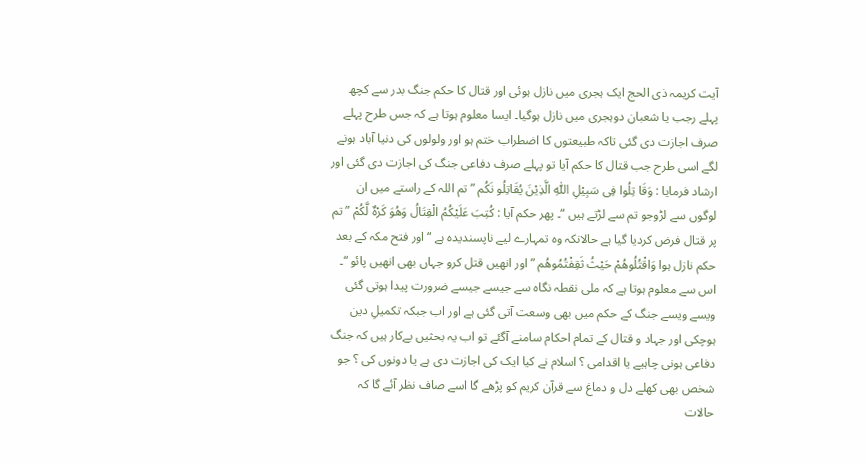آیت کریمہ ذی الحج ایک ہجری میں نازل ہوئی اور قتال کا حکم جنگ بدر سے کچھ پہلے رجب یا شعبان دوہجری میں نازل ہوگیا۔ ایسا معلوم ہوتا ہے کہ جس طرح پہلے صرف اجازت دی گئی تاکہ طبیعتوں کا اضطراب ختم ہو اور ولولوں کی دنیا آباد ہونے لگے اسی طرح جب قتال کا حکم آیا تو پہلے صرف دفاعی جنگ کی اجازت دی گئی اور ارشاد فرمایا : وَقَا تِلُوا فِی سَبِیْلِ اللّٰہِ الَّذِیْنَ یُقَاتِلُو نَکُم ” تم اللہ کے راستے میں ان لوگوں سے لڑوجو تم سے لڑتے ہیں “۔ پھر حکم آیا : کُتِبَ عَلَیْکُمُ الْقِتَالُ وَھُوَ کَرْہٌ لَّکُمْ ” تم پر قتال فرض کردیا گیا ہے حالانکہ وہ تمہارے لیے ناپسندیدہ ہے “ اور فتح مکہ کے بعد حکم نازل ہوا وَاقْتُلُوھُمْ حَیْثُ ثَقِفْتُمُوھُم ” اور انھیں قتل کرو جہاں بھی انھیں پائو “۔ اس سے معلوم ہوتا ہے کہ ملی نقطہ نگاہ سے جیسے جیسے ضرورت پیدا ہوتی گئی ویسے ویسے جنگ کے حکم میں بھی وسعت آتی گئی ہے اور اب جبکہ تکمیلِ دین ہوچکی اور جہاد و قتال کے تمام احکام سامنے آگئے تو اب یہ بحثیں بےکار ہیں کہ جنگ دفاعی ہونی چاہیے یا اقدامی ؟ اسلام نے کیا ایک کی اجازت دی ہے یا دونوں کی ؟ جو شخص بھی کھلے دل و دماغ سے قرآن کریم کو پڑھے گا اسے صاف نظر آئے گا کہ حالات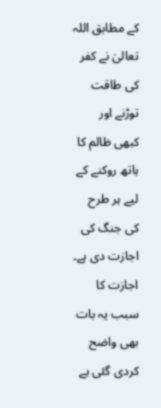کے مطابق اللہ تعالیٰ نے کفر کی طاقت توڑنے اور کبھی ظالم کا ہاتھ روکنے کے لیے ہر طرح کی جنگ کی اجازت دی ہے۔ اجازت کا سبب یہ بات بھی واضح کردی گئی ہے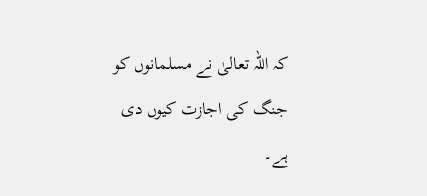کہ اللہ تعالیٰ نے مسلمانوں کو جنگ کی اجازت کیوں دی ہے۔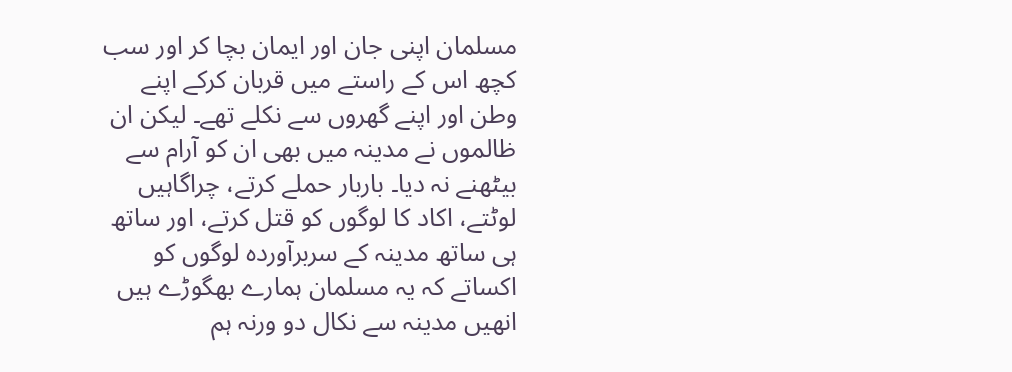مسلمان اپنی جان اور ایمان بچا کر اور سب کچھ اس کے راستے میں قربان کرکے اپنے وطن اور اپنے گھروں سے نکلے تھے۔ لیکن ان ظالموں نے مدینہ میں بھی ان کو آرام سے بیٹھنے نہ دیا۔ باربار حملے کرتے، چراگاہیں لوٹتے، اکاد کا لوگوں کو قتل کرتے، اور ساتھ ہی ساتھ مدینہ کے سربرآوردہ لوگوں کو اکساتے کہ یہ مسلمان ہمارے بھگوڑے ہیں انھیں مدینہ سے نکال دو ورنہ ہم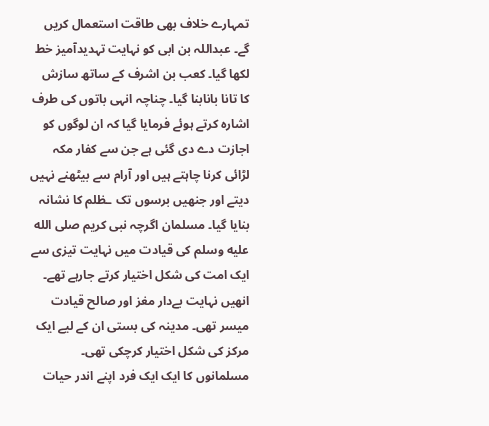تمہارے خلاف بھی طاقت استعمال کریں گے۔ عبداللہ بن ابی کو نہایت تہدیدآمیز خط لکھا گیا۔ کعب بن اشرف کے ساتھ سازش کا تانا بانابنا گیا۔ چناچہ انہی باتوں کی طرف اشارہ کرتے ہوئے فرمایا گیا کہ ان لوگوں کو اجازت دے دی گئی ہے جن سے کفار مکہ لڑائی کرنا چاہتے ہیں اور آرام سے بیٹھنے نہیں دیتے اور جنھیں برسوں تک ـظلم کا نشانہ بنایا گیا۔ مسلمان اگرچہ نبی کریم صلى الله عليه وسلم کی قیادت میں نہایت تیزی سے ایک امت کی شکل اختیار کرتے جارہے تھے۔ انھیں نہایت بےدار مغز اور صالح قیادت میسر تھی۔ مدینہ کی بستی ان کے لیے ایک مرکز کی شکل اختیار کرچکی تھی۔ مسلمانوں کا ایک ایک فرد اپنے اندر حیات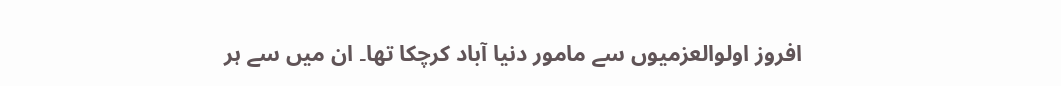افروز اولوالعزمیوں سے مامور دنیا آباد کرچکا تھا۔ ان میں سے ہر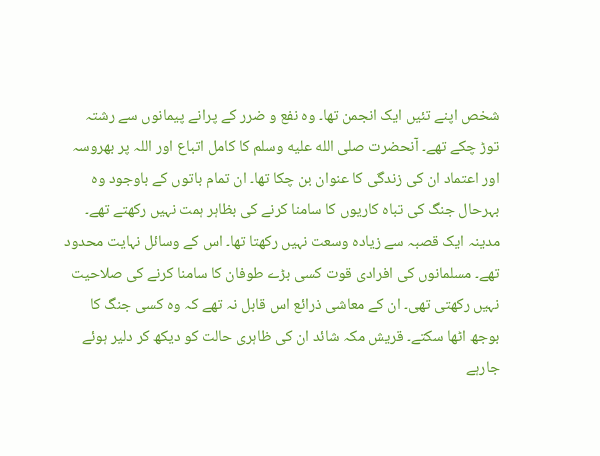شخص اپنے تئیں ایک انجمن تھا۔ وہ نفع و ضرر کے پرانے پیمانوں سے رشتہ توڑ چکے تھے۔ آنحضرت صلى الله عليه وسلم کا کامل اتباع اور اللہ پر بھروسہ اور اعتماد ان کی زندگی کا عنوان بن چکا تھا۔ ان تمام باتوں کے باوجود وہ بہرحال جنگ کی تباہ کاریوں کا سامنا کرنے کی بظاہر ہمت نہیں رکھتے تھے۔ مدینہ ایک قصبہ سے زیادہ وسعت نہیں رکھتا تھا۔ اس کے وسائل نہایت محدود تھے۔ مسلمانوں کی افرادی قوت کسی بڑے طوفان کا سامنا کرنے کی صلاحیت نہیں رکھتی تھی۔ ان کے معاشی ذرائع اس قابل نہ تھے کہ وہ کسی جنگ کا بوجھ اٹھا سکتے۔ قریش مکہ شائد ان کی ظاہری حالت کو دیکھ کر دلیر ہوئے جارہے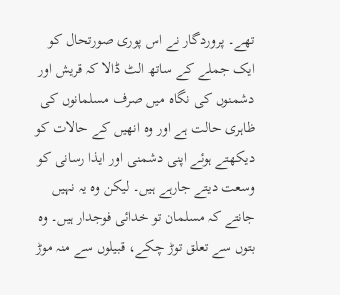تھے۔ پروردگار نے اس پوری صورتحال کو ایک جملے کے ساتھ الٹ ڈالا کہ قریش اور دشمنوں کی نگاہ میں صرف مسلمانوں کی ظاہری حالت ہے اور وہ انھیں کے حالات کو دیکھتے ہوئے اپنی دشمنی اور ایذا رسانی کو وسعت دیتے جارہے ہیں۔ لیکن وہ یہ نہیں جانتے کہ مسلمان تو خدائی فوجدار ہیں۔ وہ بتوں سے تعلق توڑ چکے، قبیلوں سے منہ موڑ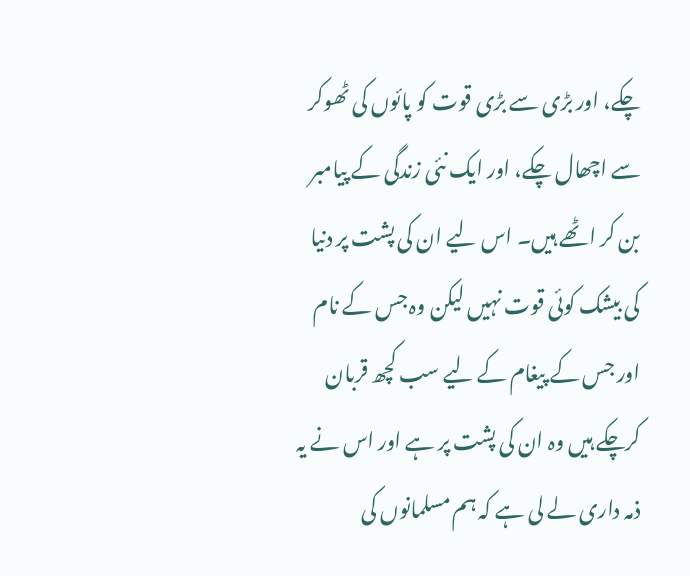چکے، اور بڑی سے بڑی قوت کو پائوں کی ٹھوکر سے اچھال چکے، اور ایک نئی زندگی کے پیامبر بن کر اٹھے ہیں۔ اس لیے ان کی پشت پر دنیا کی بیشک کوئی قوت نہیں لیکن وہ جس کے نام اور جس کے پیغام کے لیے سب کچھ قربان کرچکے ہیں وہ ان کی پشت پر ہے اور اس نے یہ ذمہ داری لے لی ہے کہ ہم مسلمانوں کی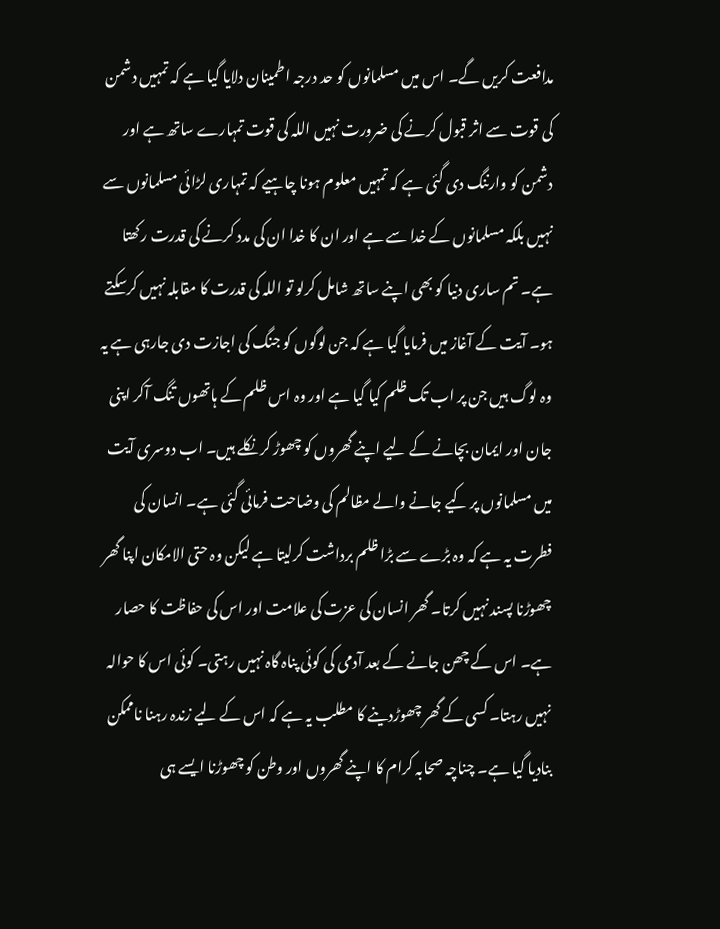مدافعت کریں گے۔ اس میں مسلمانوں کو حد درجہ اطمینان دلایا گیا ہے کہ تمہیں دشمن کی قوت سے اثر قبول کرنے کی ضرورت نہیں اللہ کی قوت تمہارے ساتھ ہے اور دشمن کو وارننگ دی گئی ہے کہ تمہیں معلوم ہونا چاہیے کہ تمہاری لڑائی مسلمانوں سے نہیں بلکہ مسلمانوں کے خدا سے ہے اور ان کا خدا ان کی مدد کرنے کی قدرت رکھتا ہے۔ تم ساری دنیا کو بھی اپنے ساتھ شامل کرلو تو اللہ کی قدرت کا مقابلہ نہیں کرسکتے ہو۔ آیت کے آغاز میں فرمایا گیا ہے کہ جن لوگوں کو جنگ کی اجازت دی جارہی ہے یہ وہ لوگ ہیں جن پر اب تک ظلم کیا گیا ہے اور وہ اس ظلم کے ہاتھوں تنگ آکر اپنی جان اور ایمان بچانے کے لیے اپنے گھروں کو چھوڑ کر نکلے ہیں۔ اب دوسری آیت میں مسلمانوں پر کیے جانے والے مظالم کی وضاحت فرمائی گئی ہے۔ انسان کی فطرت یہ ہے کہ وہ بڑے سے بڑا ظلم برداشت کرلیتا ہے لیکن وہ حتی الامکان اپنا گھر چھوڑنا پسند نہیں کرتا۔ گھر انسان کی عزت کی علامت اور اس کی حفاظت کا حصار ہے۔ اس کے چھن جانے کے بعد آدمی کی کوئی پناہ گاہ نہیں رہتی۔ کوئی اس کا حوالہ نہیں رہتا۔ کسی کے گھر چھوڑدینے کا مطلب یہ ہے کہ اس کے لیے زندہ رہنا ناممکن بنادیا گیا ہے۔ چناچہ صحابہ کرام کا اپنے گھروں اور وطن کو چھوڑنا ایسے ہی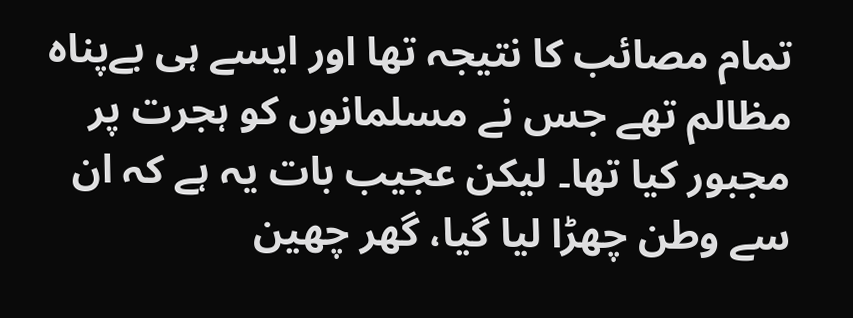تمام مصائب کا نتیجہ تھا اور ایسے ہی بےپناہ مظالم تھے جس نے مسلمانوں کو ہجرت پر مجبور کیا تھا۔ لیکن عجیب بات یہ ہے کہ ان سے وطن چھڑا لیا گیا، گھر چھین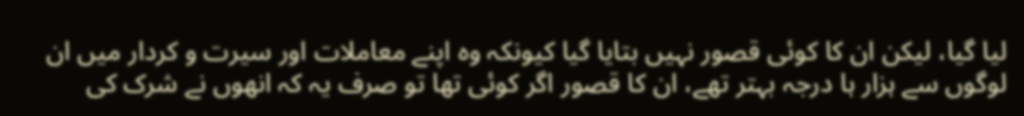لیا گیا، لیکن ان کا کوئی قصور نہیں بتایا گیا کیونکہ وہ اپنے معاملات اور سیرت و کردار میں ان لوگوں سے ہزار ہا درجہ بہتر تھے، ان کا قصور اگر کوئی تھا تو صرف یہ کہ انھوں نے شرک کی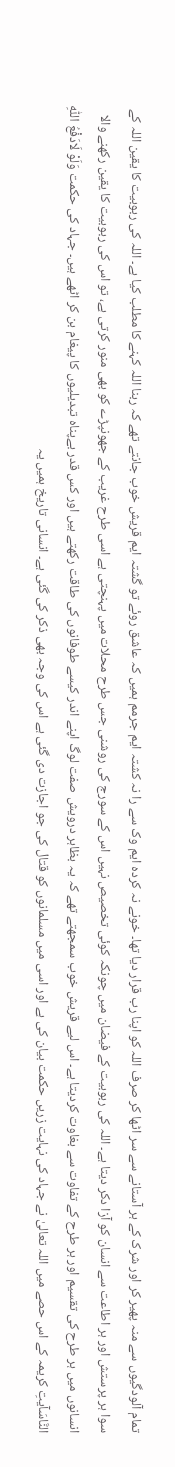تمام آلودگیوں سے منہ پھیر کر اور شرک کے ہر آستانے سے سر اٹھا کر صرف اللہ کو اپنا رب قرار دیا تھا۔ خونے نہ کردہ ایم وک سے را نہ کشتہ ایم جرمم ہمیں کہ عاشق روئے تو گشتہ ایم قریش خوب جانتے تھے کہ ربنا اللہ کہنے کا مطلب کیا ہے۔ اللہ کی ربوبیت کا یقین اللہ کے سوا ہر پرستش اور ہر اطاعت سے انسان کو آزا دکر دیتا ہے۔ اللہ کی ربوبیت کے فیضان میں چونکہ کوئی تخصیص نہیں اس کے سورج کی روشنی جس طرح محلات میں پہنچتی ہے اسی طرح غریب کے جھونپڑے کو بھی منور کرتی ہے، تو اس کی ربوبیت کا یقین رکھنے والا انسانوں میں ہر طرح کی تقسیم اور ہر طرح کے تفاوت سے بغاوت کردیتا ہے۔ اس لیے قریش خوب سمجھتے تھے کہ یہ بظاہر درویش صفت لوگ اپنے اندر کیسے طوفانوں کی طاقت رکھتے ہیں اور کس قدر بےپناہ تبدیلیوں کا پیغام بن کر اٹھے ہیں۔ جہاد کی حکمت وَلَوْ لَادَفْعُ اللّٰہِ النَّاسَآیتِ کریمہ کے اس حصے میں اللہ تعالیٰ نے جہاد کی نہایت زریں حکمت بیان کی ہے اور اسی میں مسلمانوں کو قتال کی جو اجازت دی گئی ہے اس کی وجہ بھی ذکر کی گئی ہے۔ انسانی تاریخ ہمیں یہ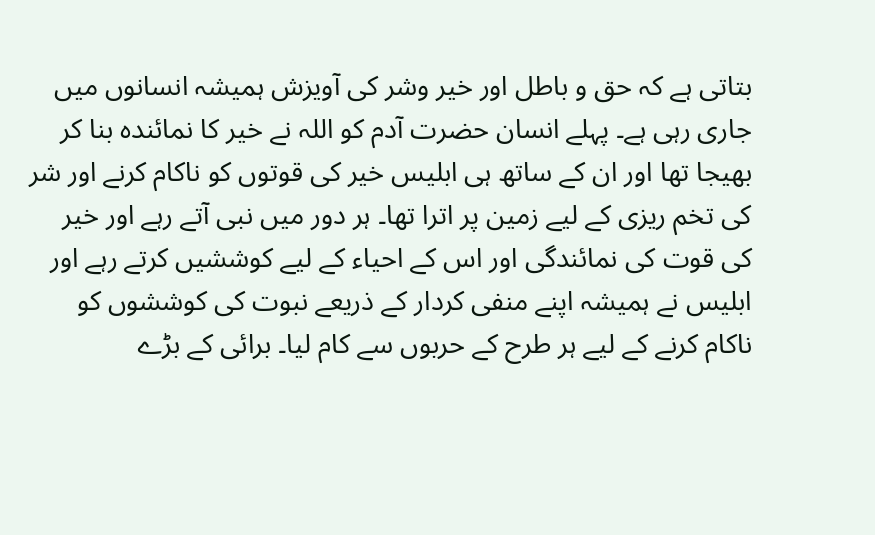بتاتی ہے کہ حق و باطل اور خیر وشر کی آویزش ہمیشہ انسانوں میں جاری رہی ہے۔ پہلے انسان حضرت آدم کو اللہ نے خیر کا نمائندہ بنا کر بھیجا تھا اور ان کے ساتھ ہی ابلیس خیر کی قوتوں کو ناکام کرنے اور شر کی تخم ریزی کے لیے زمین پر اترا تھا۔ ہر دور میں نبی آتے رہے اور خیر کی قوت کی نمائندگی اور اس کے احیاء کے لیے کوششیں کرتے رہے اور ابلیس نے ہمیشہ اپنے منفی کردار کے ذریعے نبوت کی کوششوں کو ناکام کرنے کے لیے ہر طرح کے حربوں سے کام لیا۔ برائی کے بڑے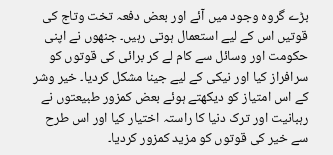بڑے گروہ وجود میں آئے اور بعض دفعہ تخت وتاج کی قوتیں اس کے لیے استعمال ہوتی رہیں۔ جنھوں نے اپنی حکومت اور وسائل سے کام لے کر برائی کی قوتوں کو سرافراز کیا اور نیکی کے لیے جینا مشکل کردیا۔ خیر وشر کے اس امتیاز کو دیکھتے ہوئے بعض کمزور طبیعتوں نے رہبانیت اور ترک دنیا کا راستہ اختیار کیا اور اس طرح سے خیر کی قوتوں کو مزید کمزور کردیا۔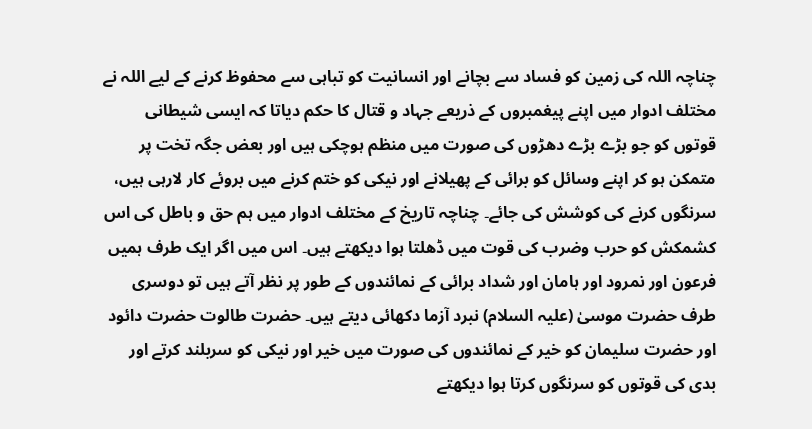چناچہ اللہ کی زمین کو فساد سے بچانے اور انسانیت کو تباہی سے محفوظ کرنے کے لیے اللہ نے مختلف ادوار میں اپنے پیغمبروں کے ذریعے جہاد و قتال کا حکم دیاتا کہ ایسی شیطانی قوتوں کو جو بڑے بڑے دھڑوں کی صورت میں منظم ہوچکی ہیں اور بعض جگہ تخت پر متمکن ہو کر اپنے وسائل کو برائی کے پھیلانے اور نیکی کو ختم کرنے میں بروئے کار لارہی ہیں، سرنگوں کرنے کی کوشش کی جائے۔ چناچہ تاریخ کے مختلف ادوار میں ہم حق و باطل کی اس کشمکش کو حرب وضرب کی قوت میں ڈھلتا ہوا دیکھتے ہیں۔ اس میں اگر ایک طرف ہمیں فرعون اور نمرود اور ہامان اور شداد برائی کے نمائندوں کے طور پر نظر آتے ہیں تو دوسری طرف حضرت موسیٰ (علیہ السلام) نبرد آزما دکھائی دیتے ہیں۔ حضرت طالوت حضرت دائود اور حضرت سلیمان کو خیر کے نمائندوں کی صورت میں خیر اور نیکی کو سربلند کرتے اور بدی کی قوتوں کو سرنگوں کرتا ہوا دیکھتے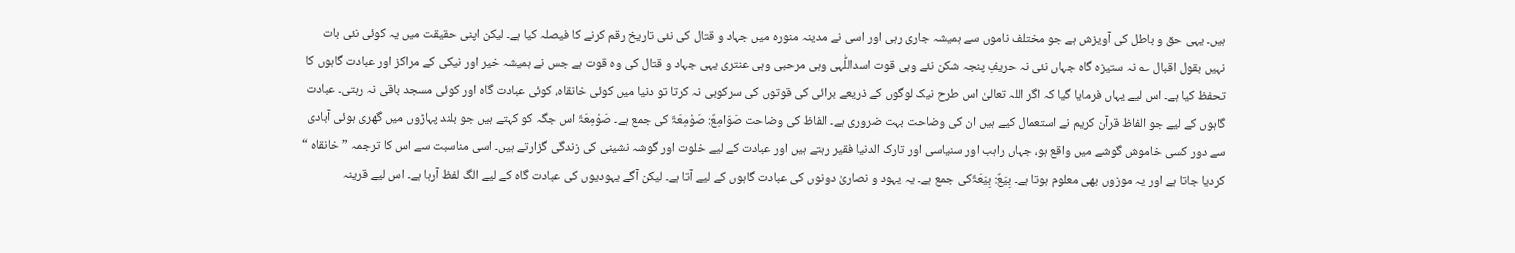ہیں۔ یہی حق و باطل کی آویزش ہے جو مختلف ناموں سے ہمیشہ جاری رہی اور اسی نے مدینہ منورہ میں جہاد و قتال کی نئی تاریخ رقم کرنے کا فیصلہ کیا ہے۔ لیکن اپنی حقیقت میں یہ کوئی نئی بات نہیں بقول اقبال ؎ نہ ستیزہ گاہ جہاں نئی نہ حریفِ پنجہ شکن نئے وہی قوت اسداللّٰہی وہی مرحبی وہی عنتری یہی جہاد و قتال کی وہ قوت ہے جس نے ہمیشہ خیر اور نیکی کے مراکز اور عبادت گاہوں کا تحفظ کیا ہے۔ اس لیے یہاں فرمایا گیا کہ اگر اللہ تعالیٰ اس طرح نیک لوگوں کے ذریعے برائی کی قوتوں کی سرکوبی نہ کرتا تو دنیا میں کوئی خانقاہ، کوئی عبادت گاہ اور کوئی مسجد باقی نہ رہتی۔ عبادت گاہوں کے لیے جو الفاظ قرآن کریم نے استعمال کیے ہیں ان کی وضاحت بہت ضروری ہے۔ الفاظ کی وضاحت صَوَامِعٌ: صَوْمِعَۃٌ کی جمع ہے۔ صَوْمِعَۃٌ اس جگہ کو کہتے ہیں جو بلند پہاڑوں میں گھری ہوئی آبادی سے دور کسی خاموش گوشے میں واقع ہو، جہاں راہب اور سنیاسی اور تارک الدنیا فقیر رہتے ہیں اور عبادت کے لیے خلوت اور گوشہ نشینی کی زندگی گزارتے ہیں۔ اسی مناسبت سے اس کا ترجمہ ” خانقاہ “ کردیا جاتا ہے اور یہ موزوں بھی معلوم ہوتا ہے۔ بِیَعٌ: بِیَعَۃٌکی جمع ہے۔ یہ یہود و نصاریٰ دونوں کی عبادت گاہوں کے لیے آتا ہے۔ لیکن آگے یہودیوں کی عبادت گاہ کے لیے الگ لفظ آرہا ہے۔ اس لیے قرینہ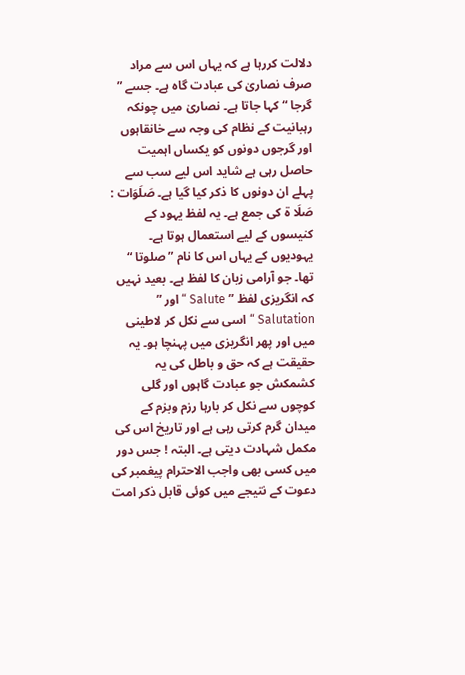دلالت کررہا ہے کہ یہاں اس سے مراد صرف نصاریٰ کی عبادت گاہ ہے۔ جسے ” گرجا “ کہا جاتا ہے۔ نصاریٰ میں چونکہ رہبانیت کے نظام کی وجہ سے خانقاہوں اور گرجوں دونوں کو یکساں اہمیت حاصل رہی ہے شاید اس لیے سب سے پہلے ان دونوں کا ذکر کیا گیا ہے۔ صَلَوَات : صَلَا ۃ کی جمع ہے۔ یہ لفظ یہود کے کنیسوں کے لیے استعمال ہوتا ہے۔ یہودیوں کے یہاں اس کا نام ” صلوتا “ تھا۔ جو آرامی زبان کا لفظ ہے۔ بعید نہیں کہ انگریزی لفظ ” Salute “ اور ” Salutation “ اسی سے نکل کر لاطینی میں اور پھر انگریزی میں پہنچا ہو۔ یہ حقیقت ہے کہ حق و باطل کی یہ کشمکش جو عبادت گاہوں اور گلی کوچوں سے نکل کر بارہا رزم وبزم کے میدان گرم کرتی رہی ہے اور تاریخ اس کی مکمل شہادت دیتی ہے۔ البتہ ! جس دور میں کسی بھی واجب الاحترام پیغمبر کی دعوت کے نتیجے میں کوئی قابل ذکر امت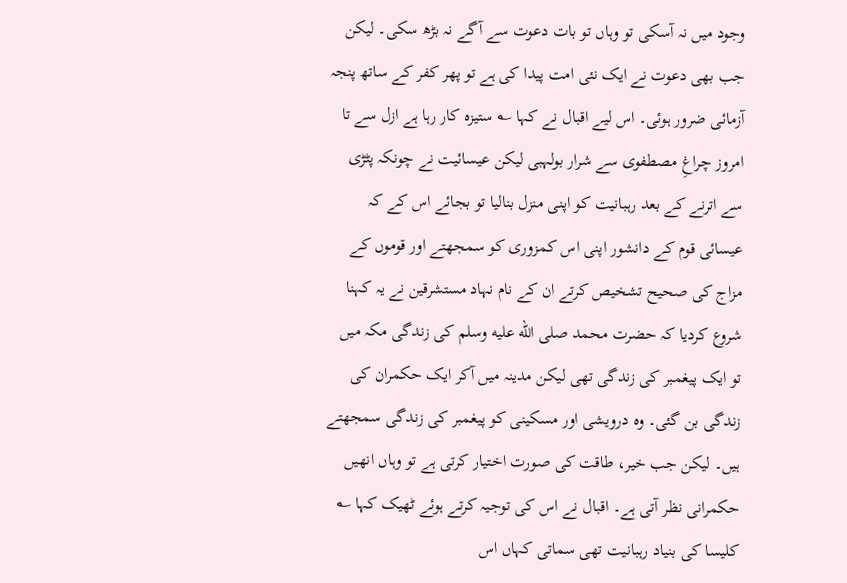وجود میں نہ آسکی تو وہاں تو بات دعوت سے آگے نہ بڑھ سکی۔ لیکن جب بھی دعوت نے ایک نئی امت پیدا کی ہے تو پھر کفر کے ساتھ پنجہ آزمائی ضرور ہوئی۔ اس لیے اقبال نے کہا ؎ ستیزہ کار رہا ہے ازل سے تا امروز چراغِ مصطفوی سے شرار بولہبی لیکن عیسائیت نے چونکہ پٹڑی سے اترنے کے بعد رہبانیت کو اپنی منزل بنالیا تو بجائے اس کے کہ عیسائی قوم کے دانشور اپنی اس کمزوری کو سمجھتے اور قوموں کے مزاج کی صحیح تشخیص کرتے ان کے نام نہاد مستشرقین نے یہ کہنا شروع کردیا کہ حضرت محمد صلى الله عليه وسلم کی زندگی مکہ میں تو ایک پیغمبر کی زندگی تھی لیکن مدینہ میں آکر ایک حکمران کی زندگی بن گئی۔ وہ درویشی اور مسکینی کو پیغمبر کی زندگی سمجھتے ہیں۔ لیکن جب خیر، طاقت کی صورت اختیار کرتی ہے تو وہاں انھیں حکمرانی نظر آتی ہے۔ اقبال نے اس کی توجیہ کرتے ہوئے ٹھیک کہا ؎ کلیسا کی بنیاد رہبانیت تھی سماتی کہاں اس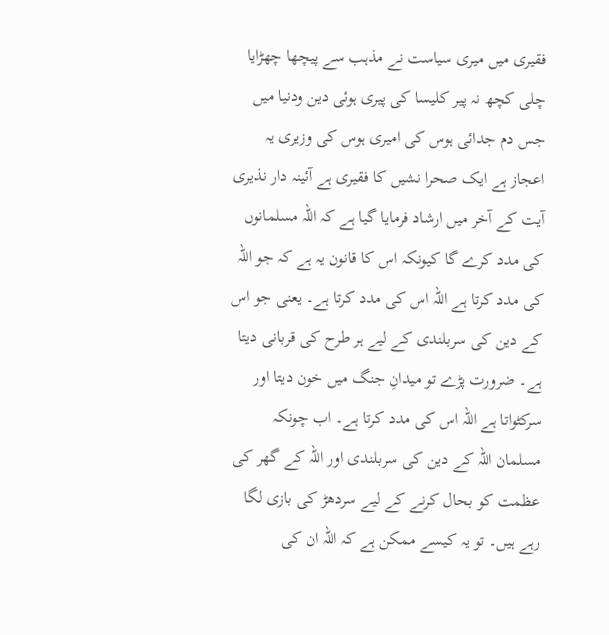فقیری میں میری سیاست نے مذہب سے پیچھا چھڑایا چلی کچھ نہ پیر کلیسا کی پیری ہوئی دین ودنیا میں جس دم جدائی ہوس کی امیری ہوس کی وزیری یہ اعجاز ہے ایک صحرا نشیں کا فقیری ہے آئینہ دار نذیری آیت کے آخر میں ارشاد فرمایا گیا ہے کہ اللہ مسلمانوں کی مدد کرے گا کیونکہ اس کا قانون یہ ہے کہ جو اللہ کی مدد کرتا ہے اللہ اس کی مدد کرتا ہے۔ یعنی جو اس کے دین کی سربلندی کے لیے ہر طرح کی قربانی دیتا ہے۔ ضرورت پڑے تو میدانِ جنگ میں خون دیتا اور سرکٹواتا ہے اللہ اس کی مدد کرتا ہے۔ اب چونکہ مسلمان اللہ کے دین کی سربلندی اور اللہ کے گھر کی عظمت کو بحال کرنے کے لیے سردھڑ کی بازی لگا رہے ہیں۔ تو یہ کیسے ممکن ہے کہ اللہ ان کی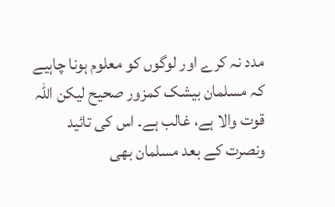مدد نہ کرے اور لوگوں کو معلوم ہونا چاہیے کہ مسلمان بیشک کمزور صحیح لیکن اللہ قوت والا ہے، غالب ہے۔ اس کی تائید ونصرت کے بعد مسلمان بھی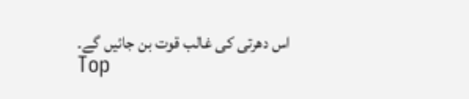اس دھرتی کی غالب قوت بن جائیں گے۔
Top